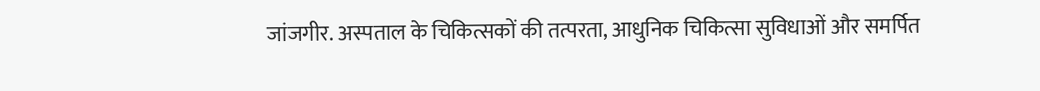जांजगीर. अस्पताल के चिकित्सकों की तत्परता, आधुनिक चिकित्सा सुविधाओं और समर्पित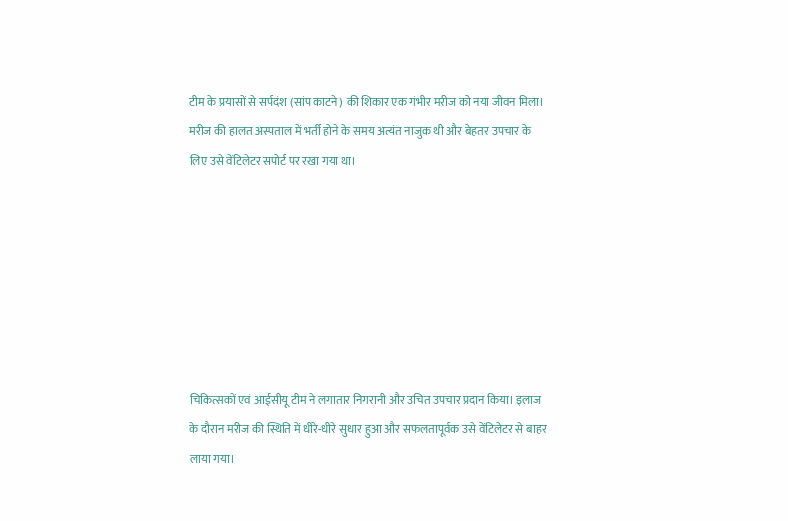टीम के प्रयासों से सर्पदंश (सांप काटने) की शिकार एक गंभीर मरीज को नया जीवन मिला। मरीज की हालत अस्पताल में भर्ती होने के समय अत्यंत नाजुक थी और बेहतर उपचार के लिए उसे वेंटिलेटर सपोर्ट पर रखा गया था।







चिकित्सकों एवं आईसीयू टीम ने लगातार निगरानी और उचित उपचार प्रदान किया। इलाज के दौरान मरीज की स्थिति में धीरे-धीरे सुधार हुआ और सफलतापूर्वक उसे वेंटिलेटर से बाहर लाया गया।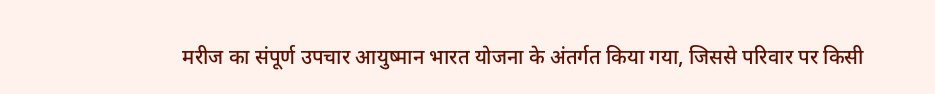मरीज का संपूर्ण उपचार आयुष्मान भारत योजना के अंतर्गत किया गया, जिससे परिवार पर किसी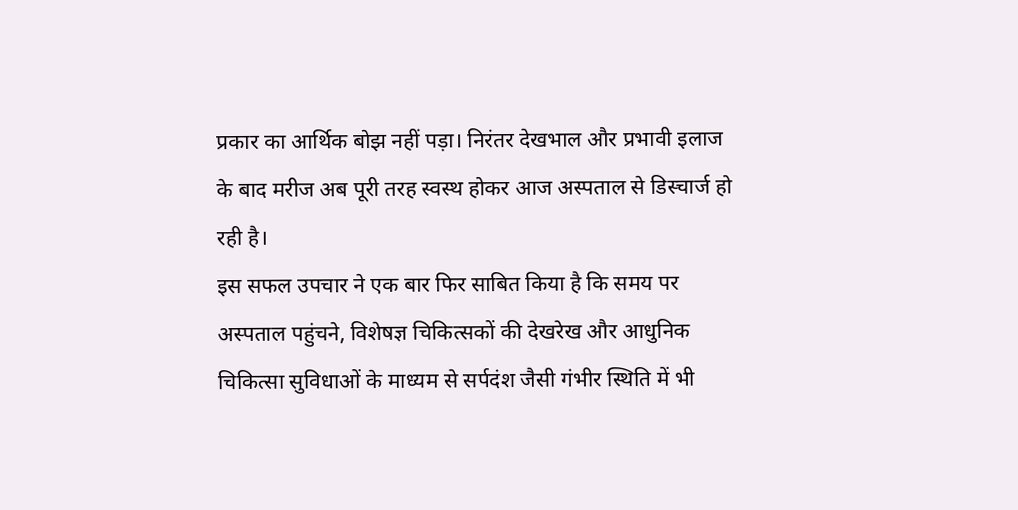प्रकार का आर्थिक बोझ नहीं पड़ा। निरंतर देखभाल और प्रभावी इलाज के बाद मरीज अब पूरी तरह स्वस्थ होकर आज अस्पताल से डिस्चार्ज हो रही है।
इस सफल उपचार ने एक बार फिर साबित किया है कि समय पर अस्पताल पहुंचने, विशेषज्ञ चिकित्सकों की देखरेख और आधुनिक चिकित्सा सुविधाओं के माध्यम से सर्पदंश जैसी गंभीर स्थिति में भी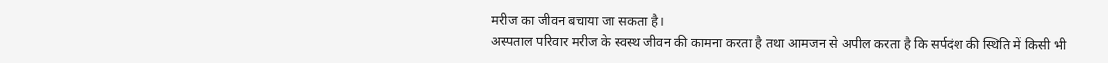मरीज का जीवन बचाया जा सकता है।
अस्पताल परिवार मरीज के स्वस्थ जीवन की कामना करता है तथा आमजन से अपील करता है कि सर्पदंश की स्थिति में किसी भी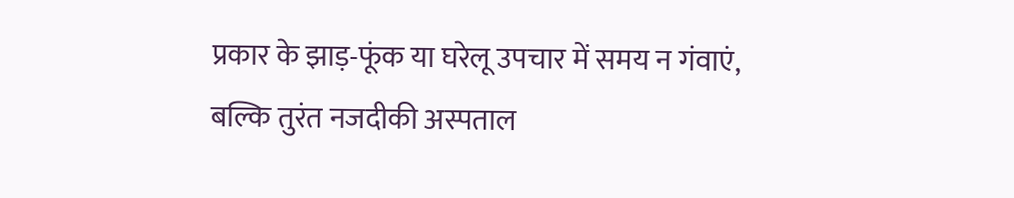प्रकार के झाड़-फूंक या घरेलू उपचार में समय न गंवाएं, बल्कि तुरंत नजदीकी अस्पताल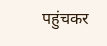पहुंचकर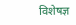विशेषज्ञ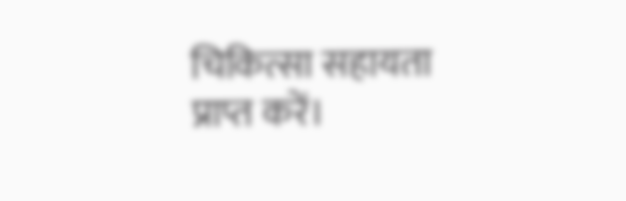चिकित्सा सहायता प्राप्त करें।